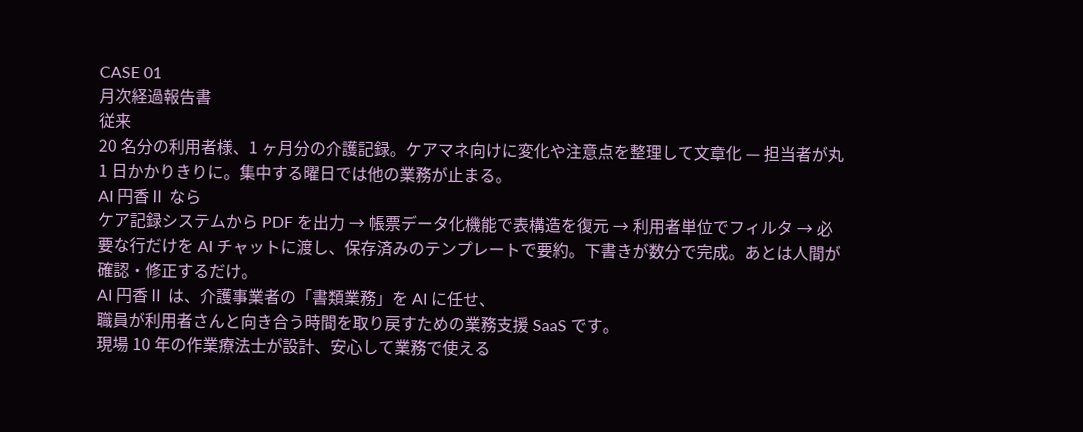CASE 01
月次経過報告書
従来
20 名分の利用者様、1 ヶ月分の介護記録。ケアマネ向けに変化や注意点を整理して文章化 — 担当者が丸 1 日かかりきりに。集中する曜日では他の業務が止まる。
AI 円香Ⅱ なら
ケア記録システムから PDF を出力 → 帳票データ化機能で表構造を復元 → 利用者単位でフィルタ → 必要な行だけを AI チャットに渡し、保存済みのテンプレートで要約。下書きが数分で完成。あとは人間が確認・修正するだけ。
AI 円香Ⅱ は、介護事業者の「書類業務」を AI に任せ、
職員が利用者さんと向き合う時間を取り戻すための業務支援 SaaS です。
現場 10 年の作業療法士が設計、安心して業務で使える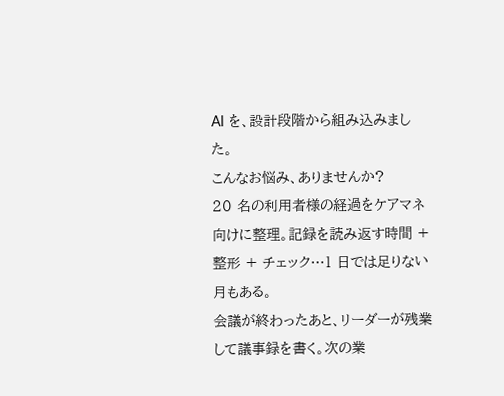AI を、設計段階から組み込みました。
こんなお悩み、ありませんか?
20 名の利用者様の経過をケアマネ向けに整理。記録を読み返す時間 + 整形 + チェック…1 日では足りない月もある。
会議が終わったあと、リーダーが残業して議事録を書く。次の業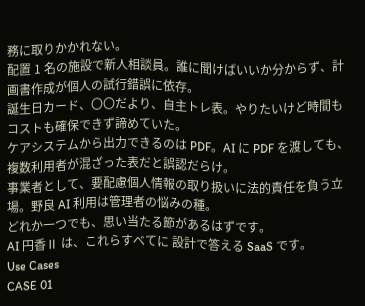務に取りかかれない。
配置 1 名の施設で新人相談員。誰に聞けばいいか分からず、計画書作成が個人の試行錯誤に依存。
誕生日カード、〇〇だより、自主トレ表。やりたいけど時間もコストも確保できず諦めていた。
ケアシステムから出力できるのは PDF。AI に PDF を渡しても、複数利用者が混ざった表だと誤認だらけ。
事業者として、要配慮個人情報の取り扱いに法的責任を負う立場。野良 AI 利用は管理者の悩みの種。
どれか一つでも、思い当たる節があるはずです。
AI 円香Ⅱ は、これらすべてに 設計で答える SaaS です。
Use Cases
CASE 01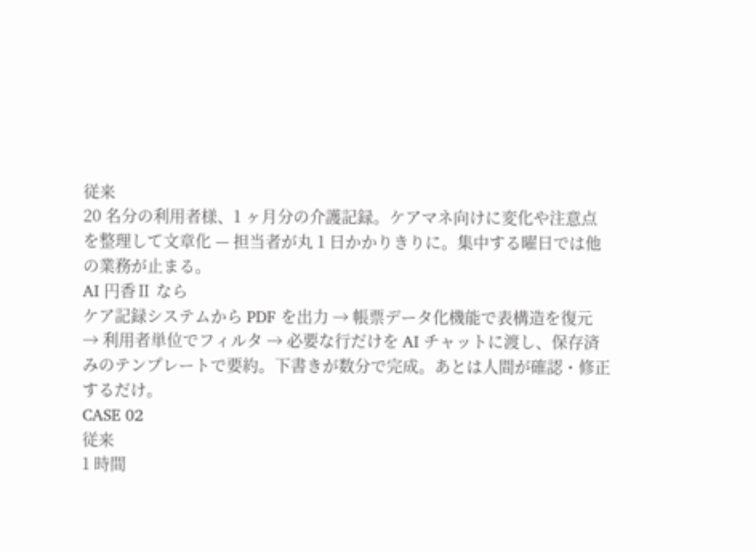従来
20 名分の利用者様、1 ヶ月分の介護記録。ケアマネ向けに変化や注意点を整理して文章化 — 担当者が丸 1 日かかりきりに。集中する曜日では他の業務が止まる。
AI 円香Ⅱ なら
ケア記録システムから PDF を出力 → 帳票データ化機能で表構造を復元 → 利用者単位でフィルタ → 必要な行だけを AI チャットに渡し、保存済みのテンプレートで要約。下書きが数分で完成。あとは人間が確認・修正するだけ。
CASE 02
従来
1 時間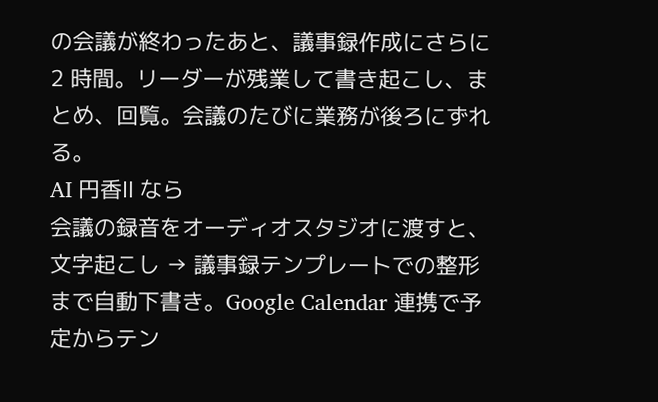の会議が終わったあと、議事録作成にさらに 2 時間。リーダーが残業して書き起こし、まとめ、回覧。会議のたびに業務が後ろにずれる。
AI 円香Ⅱ なら
会議の録音をオーディオスタジオに渡すと、文字起こし → 議事録テンプレートでの整形まで自動下書き。Google Calendar 連携で予定からテン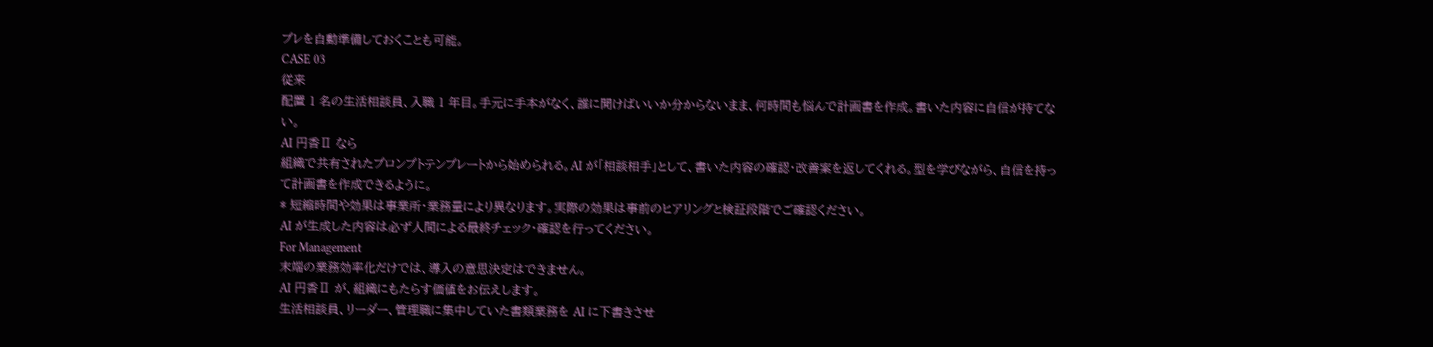プレを自動準備しておくことも可能。
CASE 03
従来
配置 1 名の生活相談員、入職 1 年目。手元に手本がなく、誰に聞けばいいか分からないまま、何時間も悩んで計画書を作成。書いた内容に自信が持てない。
AI 円香Ⅱ なら
組織で共有されたプロンプトテンプレートから始められる。AI が「相談相手」として、書いた内容の確認・改善案を返してくれる。型を学びながら、自信を持って計画書を作成できるように。
* 短縮時間や効果は事業所・業務量により異なります。実際の効果は事前のヒアリングと検証段階でご確認ください。
AI が生成した内容は必ず人間による最終チェック・確認を行ってください。
For Management
末端の業務効率化だけでは、導入の意思決定はできません。
AI 円香Ⅱ が、組織にもたらす価値をお伝えします。
生活相談員、リーダー、管理職に集中していた書類業務を AI に下書きさせ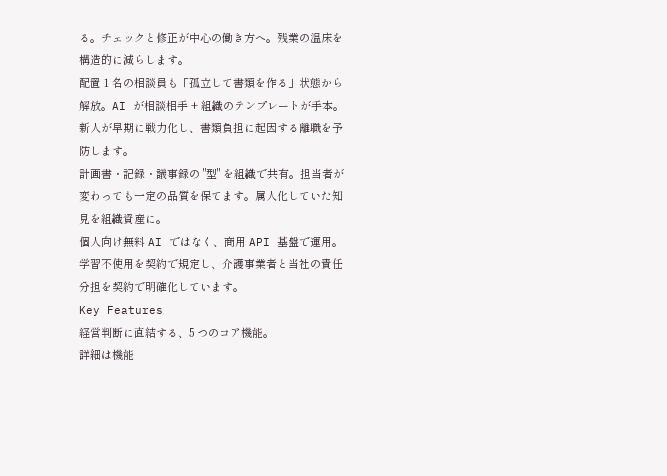る。チェックと修正が中心の働き方へ。残業の温床を構造的に減らします。
配置 1 名の相談員も「孤立して書類を作る」状態から解放。AI が相談相手 + 組織のテンプレートが手本。新人が早期に戦力化し、書類負担に起因する離職を予防します。
計画書・記録・議事録の "型" を組織で共有。担当者が変わっても一定の品質を保てます。属人化していた知見を組織資産に。
個人向け無料 AI ではなく、商用 API 基盤で運用。学習不使用を契約で規定し、介護事業者と当社の責任分担を契約で明確化しています。
Key Features
経営判断に直結する、5 つのコア機能。
詳細は機能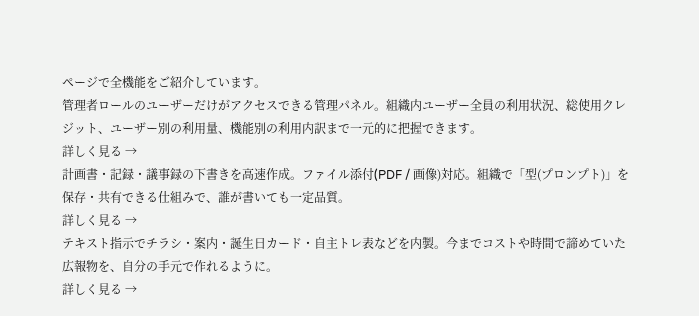ページで全機能をご紹介しています。
管理者ロールのユーザーだけがアクセスできる管理パネル。組織内ユーザー全員の利用状況、総使用クレジット、ユーザー別の利用量、機能別の利用内訳まで一元的に把握できます。
詳しく見る →
計画書・記録・議事録の下書きを高速作成。ファイル添付(PDF / 画像)対応。組織で「型(プロンプト)」を保存・共有できる仕組みで、誰が書いても一定品質。
詳しく見る →
テキスト指示でチラシ・案内・誕生日カード・自主トレ表などを内製。今までコストや時間で諦めていた広報物を、自分の手元で作れるように。
詳しく見る →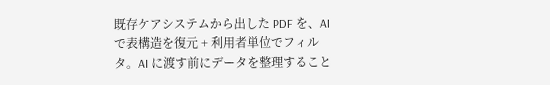既存ケアシステムから出した PDF を、AI で表構造を復元 + 利用者単位でフィルタ。AI に渡す前にデータを整理すること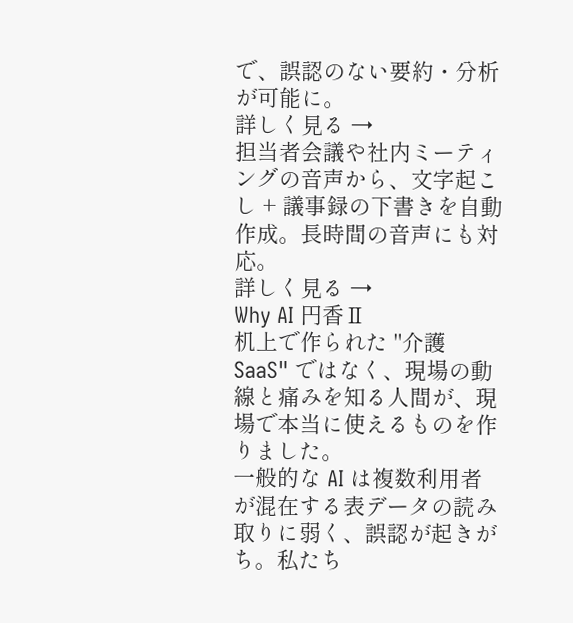で、誤認のない要約・分析が可能に。
詳しく見る →
担当者会議や社内ミーティングの音声から、文字起こし + 議事録の下書きを自動作成。長時間の音声にも対応。
詳しく見る →
Why AI 円香Ⅱ
机上で作られた "介護 SaaS" ではなく、現場の動線と痛みを知る人間が、現場で本当に使えるものを作りました。
一般的な AI は複数利用者が混在する表データの読み取りに弱く、誤認が起きがち。私たち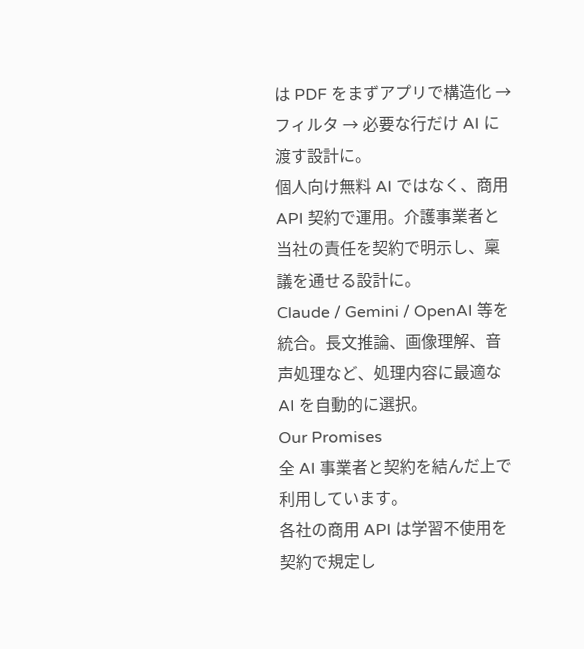は PDF をまずアプリで構造化 → フィルタ → 必要な行だけ AI に渡す設計に。
個人向け無料 AI ではなく、商用 API 契約で運用。介護事業者と当社の責任を契約で明示し、稟議を通せる設計に。
Claude / Gemini / OpenAI 等を統合。長文推論、画像理解、音声処理など、処理内容に最適な AI を自動的に選択。
Our Promises
全 AI 事業者と契約を結んだ上で利用しています。
各社の商用 API は学習不使用を契約で規定し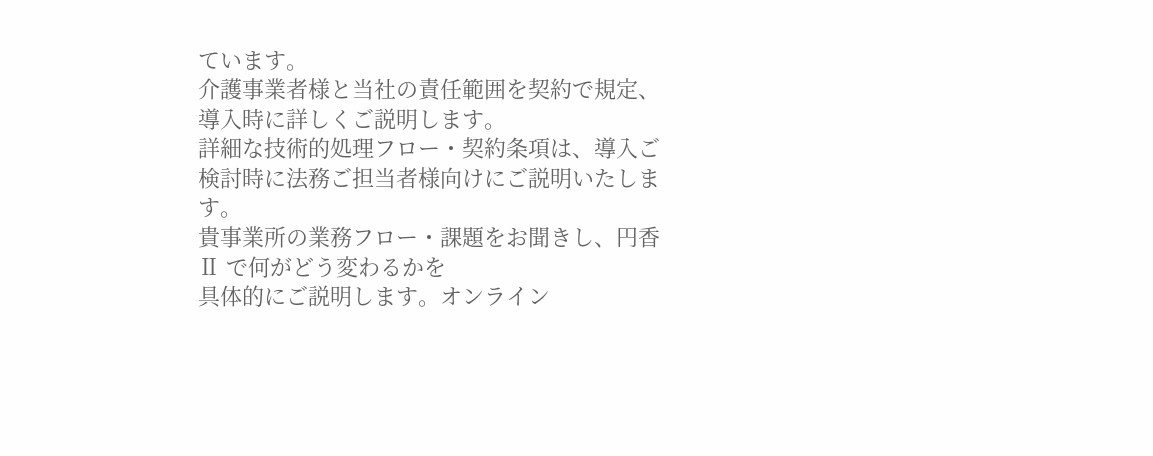ています。
介護事業者様と当社の責任範囲を契約で規定、導入時に詳しくご説明します。
詳細な技術的処理フロー・契約条項は、導入ご検討時に法務ご担当者様向けにご説明いたします。
貴事業所の業務フロー・課題をお聞きし、円香Ⅱ で何がどう変わるかを
具体的にご説明します。オンライン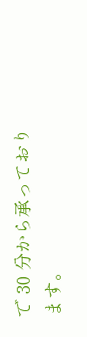で 30 分から承っております。